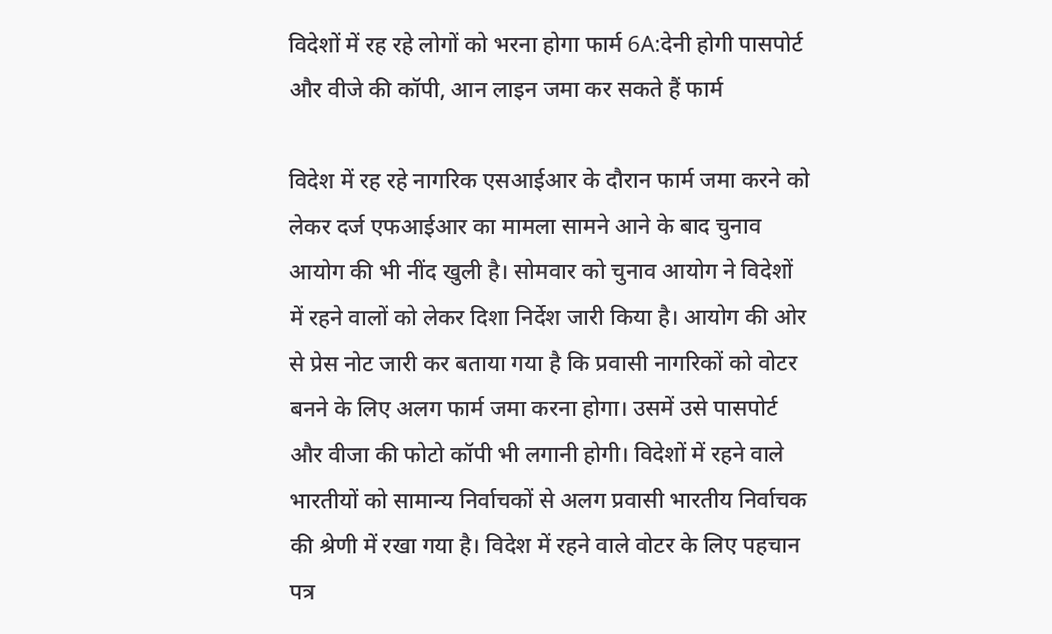विदेशों में रह रहे लोगों को भरना होगा फार्म 6A:देनी होगी पासपोर्ट और वीजे की कॉपी, आन लाइन जमा कर सकते हैं फार्म

विदेश में रह रहे नागरिक एसआईआर के दौरान फार्म जमा करने को लेकर दर्ज एफआईआर का मामला सामने आने के बाद चुनाव आयोग की भी नींद खुली है। सोमवार को चुनाव आयोग ने विदेशों में रहने वालों को लेकर दिशा निर्देश जारी किया है। आयोग की ओर से प्रेस नोट जारी कर बताया गया है कि प्रवासी नागरिकों को वोटर बनने के लिए अलग फार्म जमा करना होगा। उसमें उसे पासपोर्ट और वीजा की फोटो कॉपी भी लगानी होगी। विदेशों में रहने वाले भारतीयों को सामान्य निर्वाचकों से अलग प्रवासी भारतीय निर्वाचक की श्रेणी में रखा गया है। विदेश में रहने वाले वोटर के लिए पहचान पत्र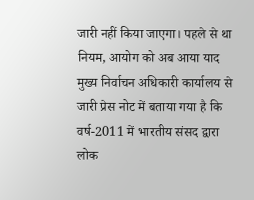जारी नहीं किया जाएगा। पहले से था नियम, आयोग को अब आया याद मुख्य निर्वाचन अधिकारी कार्यालय से जारी प्रेस नोट में बताया गया है कि वर्ष-2011 में भारतीय संसद द्वारा लोक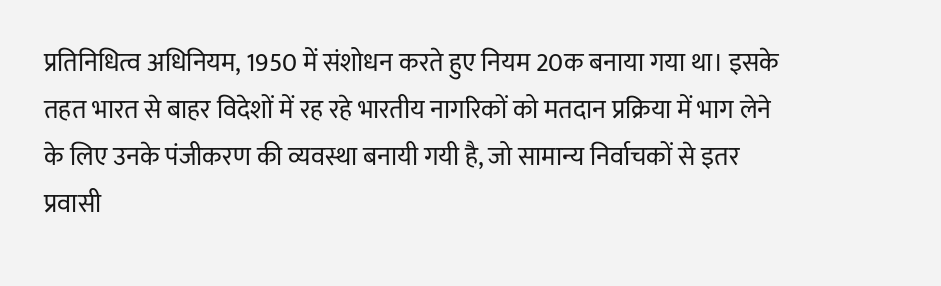प्रतिनिधित्व अधिनियम, 1950 में संशोधन करते हुए नियम 20क बनाया गया था। इसके तहत भारत से बाहर विदेशों में रह रहे भारतीय नागरिकों को मतदान प्रक्रिया में भाग लेने के लिए उनके पंजीकरण की व्यवस्था बनायी गयी है, जो सामान्य निर्वाचकों से इतर प्रवासी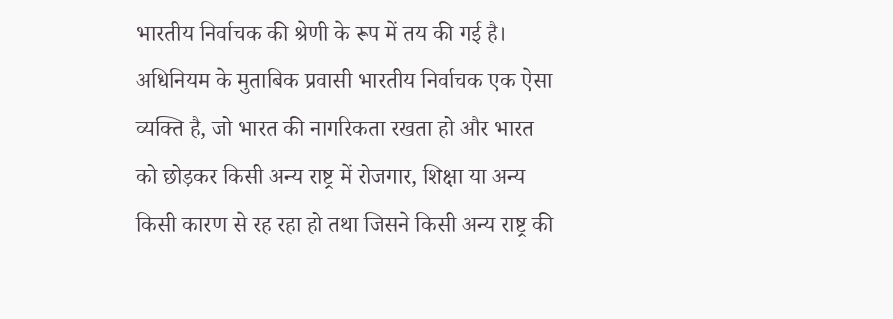भारतीय निर्वाचक की श्रेणी के रूप में तय की गई है। अधिनियम के मुताबिक प्रवासी भारतीय निर्वाचक एक ऐसा व्यक्ति है, जो भारत की नागरिकता रखता हो और भारत को छोड़कर किसी अन्य राष्ट्र में रोजगार, शिक्षा या अन्य किसी कारण से रह रहा हो तथा जिसने किसी अन्य राष्ट्र की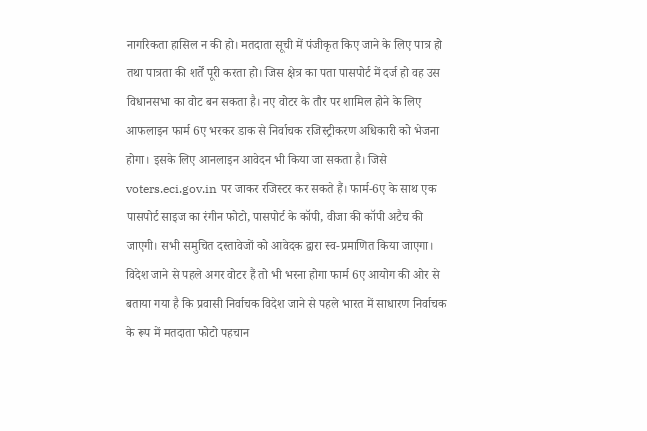नागरिकता हासिल न की हो। मतदाता सूची में पंजीकृत किए जाने के लिए पात्र हो तथा पात्रता की शर्तें पूरी करता हो। जिस क्षेत्र का पता पासपोर्ट में दर्ज हो वह उस विधानसभा का वोट बन सकता है। नए वोटर के तौर पर शामिल होने के लिए आफलाइन फार्म 6ए भरकर डाक से निर्वाचक रजिस्ट्रीकरण अधिकारी को भेजना होगा। इसके लिए आनलाइन आवेदन भी किया जा सकता है। जिसे voters.eci.gov.in पर जाकर रजिस्टर कर सकते हैं। फार्म-6ए के साथ एक पासपोर्ट साइज का रंगीन फोटो, पासपोर्ट के कॉपी, वीजा की कॉपी अटैच की जाएगी। सभी समुचित दस्तावेजों को आवेदक द्वारा स्व-प्रमाणित किया जाएगा। विदेश जाने से पहले अगर वोटर हैं तो भी भरना होगा फार्म 6ए आयोग की ओर से बताया गया है कि प्रवासी निर्वाचक विदेश जाने से पहले भारत में साधारण निर्वाचक के रूप में मतदाता फोटो पहचान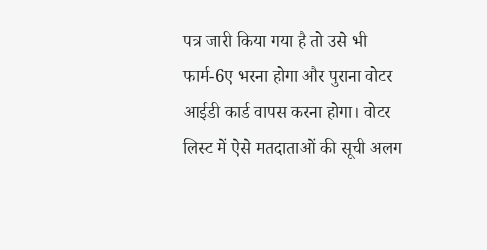पत्र जारी किया गया है तो उसे भी फार्म-6ए भरना होगा और पुराना वोटर आईडी कार्ड वापस करना होगा। वोटर लिस्ट में ऐसे मतदाताओं की सूची अलग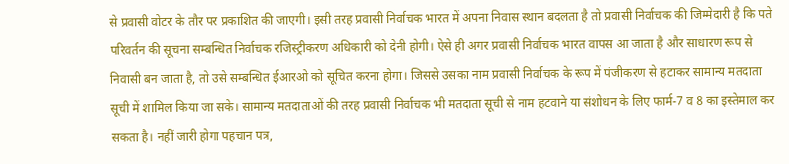से प्रवासी वोटर के तौर पर प्रकाशित की जाएगी। इसी तरह प्रवासी निर्वाचक भारत में अपना निवास स्थान बदलता है तो प्रवासी निर्वाचक की जिम्मेदारी है कि पते परिवर्तन की सूचना सम्बन्धित निर्वाचक रजिस्ट्रीकरण अधिकारी को देनी होगी। ऐसे ही अगर प्रवासी निर्वाचक भारत वापस आ जाता है और साधारण रूप से निवासी बन जाता है, तो उसे सम्बन्धित ईआरओ को सूचित करना होगा। जिससे उसका नाम प्रवासी निर्वाचक के रूप में पंजीकरण से हटाकर सामान्य मतदाता सूची में शामिल किया जा सके। सामान्य मतदाताओं की तरह प्रवासी निर्वाचक भी मतदाता सूची से नाम हटवाने या संशोधन के लिए फार्म-7 व 8 का इस्तेमाल कर सकता है। नहीं जारी होगा पहचान पत्र,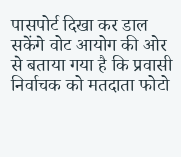पासपोर्ट दिखा कर डाल सकेंगे वोट आयोग की ओर से बताया गया है कि प्रवासी निर्वाचक को मतदाता फोटो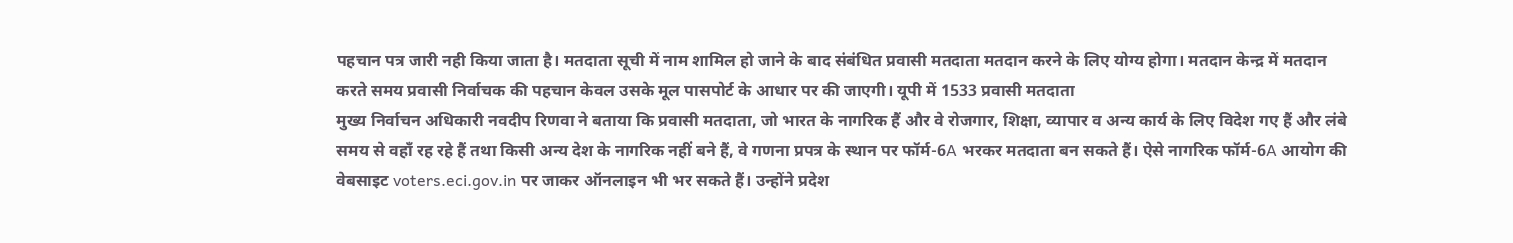पहचान पत्र जारी नही किया जाता है। मतदाता सूची में नाम शामिल हो जाने के बाद संबंधित प्रवासी मतदाता मतदान करने के लिए योग्य होगा। मतदान केन्द्र में मतदान करते समय प्रवासी निर्वाचक की पहचान केवल उसके मूल पासपोर्ट के आधार पर की जाएगी। यूपी में 1533 प्रवासी मतदाता
मुख्य निर्वाचन अधिकारी नवदीप रिणवा ने बताया कि प्रवासी मतदाता, जो भारत के नागरिक हैं और वे रोजगार, शिक्षा, व्यापार व अन्य कार्य के लिए विदेश गए हैं और लंबे समय से वहाँ रह रहे हैं तथा किसी अन्य देश के नागरिक नहीं बने हैं, वे गणना प्रपत्र के स्थान पर फॉर्म-6A भरकर मतदाता बन सकते हैं। ऐसे नागरिक फॉर्म-6A आयोग की वेबसाइट voters.eci.gov.in पर जाकर ऑनलाइन भी भर सकते हैं। उन्होंने प्रदेश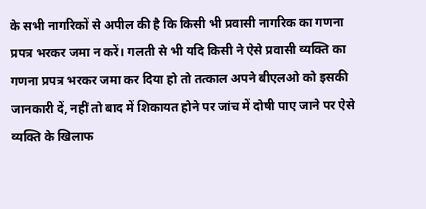के सभी नागरिकों से अपील की है कि किसी भी प्रवासी नागरिक का गणना प्रपत्र भरकर जमा न करें। गलती से भी यदि किसी ने ऐसे प्रवासी व्यक्ति का गणना प्रपत्र भरकर जमा कर दिया हो तो तत्काल अपने बीएलओ को इसकी जानकारी दें, नहीं तो बाद में शिकायत होने पर जांच में दोषी पाए जाने पर ऐसे व्यक्ति के खिलाफ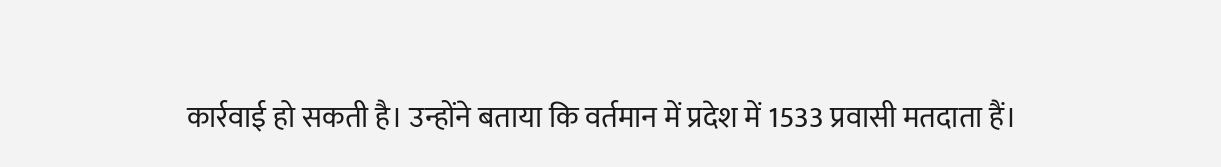कार्रवाई हो सकती है। उन्होंने बताया कि वर्तमान में प्रदेश में 1533 प्रवासी मतदाता हैं।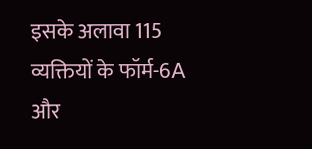इसके अलावा 115 व्यक्तियों के फॉर्म-6A और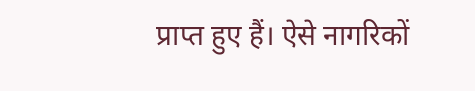प्राप्त हुए हैं। ऐसे नागरिकों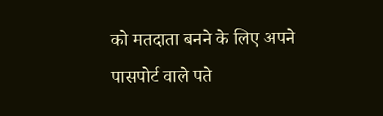को मतदाता बनने के लिए अपने पासपोर्ट वाले पते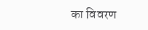का विवरण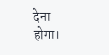देना होगा।